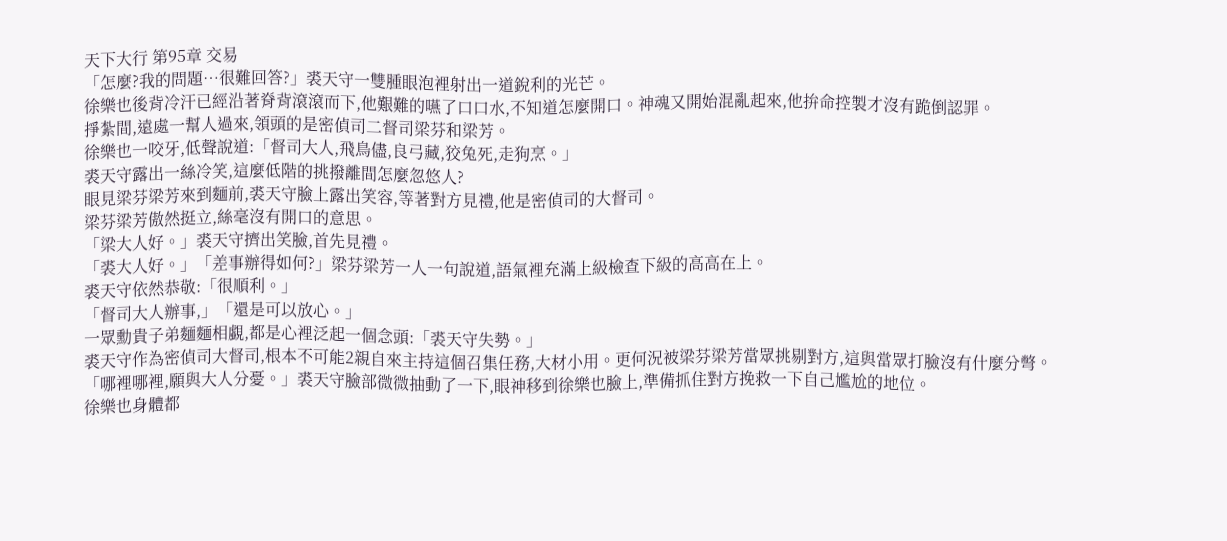天下大行 第95章 交易
「怎麼?我的問題…很難回答?」裘天守一雙腫眼泡裡射出一道銳利的光芒。
徐樂也後背冷汗已經沿著脊背滾滾而下,他艱難的嚥了口口水,不知道怎麼開口。神魂又開始混亂起來,他拚命控製才沒有跪倒認罪。
掙紮間,遠處一幫人過來,領頭的是密偵司二督司梁芬和梁芳。
徐樂也一咬牙,低聲說道:「督司大人,飛鳥儘,良弓藏,狡兔死,走狗烹。」
裘天守露出一絲冷笑,這麼低階的挑撥離間怎麼忽悠人?
眼見梁芬梁芳來到麵前,裘天守臉上露出笑容,等著對方見禮,他是密偵司的大督司。
梁芬梁芳傲然挺立,絲毫沒有開口的意思。
「梁大人好。」裘天守擠出笑臉,首先見禮。
「裘大人好。」「差事辦得如何?」梁芬梁芳一人一句說道,語氣裡充滿上級檢查下級的高高在上。
裘天守依然恭敬:「很順利。」
「督司大人辦事,」「還是可以放心。」
一眾勳貴子弟麵麵相覷,都是心裡泛起一個念頭:「裘天守失勢。」
裘天守作為密偵司大督司,根本不可能2親自來主持這個召集任務,大材小用。更何況被梁芬梁芳當眾挑剔對方,這與當眾打臉沒有什麼分彆。
「哪裡哪裡,願與大人分憂。」裘天守臉部微微抽動了一下,眼神移到徐樂也臉上,準備抓住對方挽救一下自己尷尬的地位。
徐樂也身體都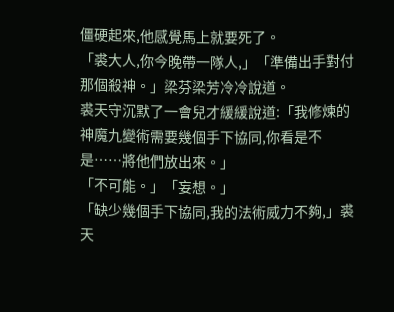僵硬起來,他感覺馬上就要死了。
「裘大人,你今晚帶一隊人,」「準備出手對付那個殺神。」梁芬梁芳冷冷說道。
裘天守沉默了一會兒才緩緩說道:「我修煉的神魔九變術需要幾個手下協同,你看是不是……將他們放出來。」
「不可能。」「妄想。」
「缺少幾個手下協同,我的法術威力不夠,」裘天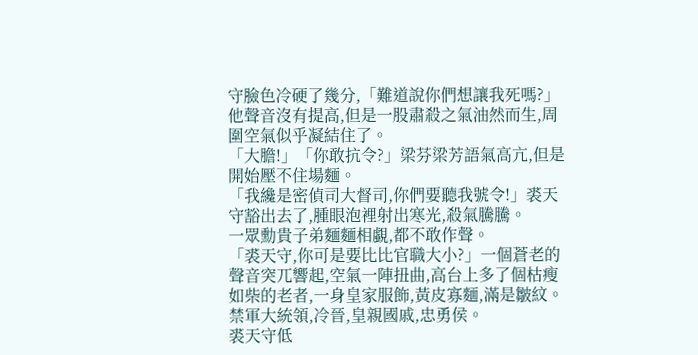守臉色冷硬了幾分,「難道說你們想讓我死嗎?」他聲音沒有提高,但是一股肅殺之氣油然而生,周圍空氣似乎凝結住了。
「大膽!」「你敢抗令?」梁芬梁芳語氣高亢,但是開始壓不住場麵。
「我纔是密偵司大督司,你們要聽我號令!」裘天守豁出去了,腫眼泡裡射出寒光,殺氣騰騰。
一眾勳貴子弟麵麵相覷,都不敢作聲。
「裘天守,你可是要比比官職大小?」一個蒼老的聲音突兀響起,空氣一陣扭曲,高台上多了個枯瘦如柴的老者,一身皇家服飾,黃皮寡麵,滿是皺紋。
禁軍大統領,冷晉,皇親國戚,忠勇侯。
裘天守低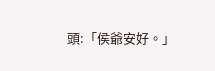頭:「侯爺安好。」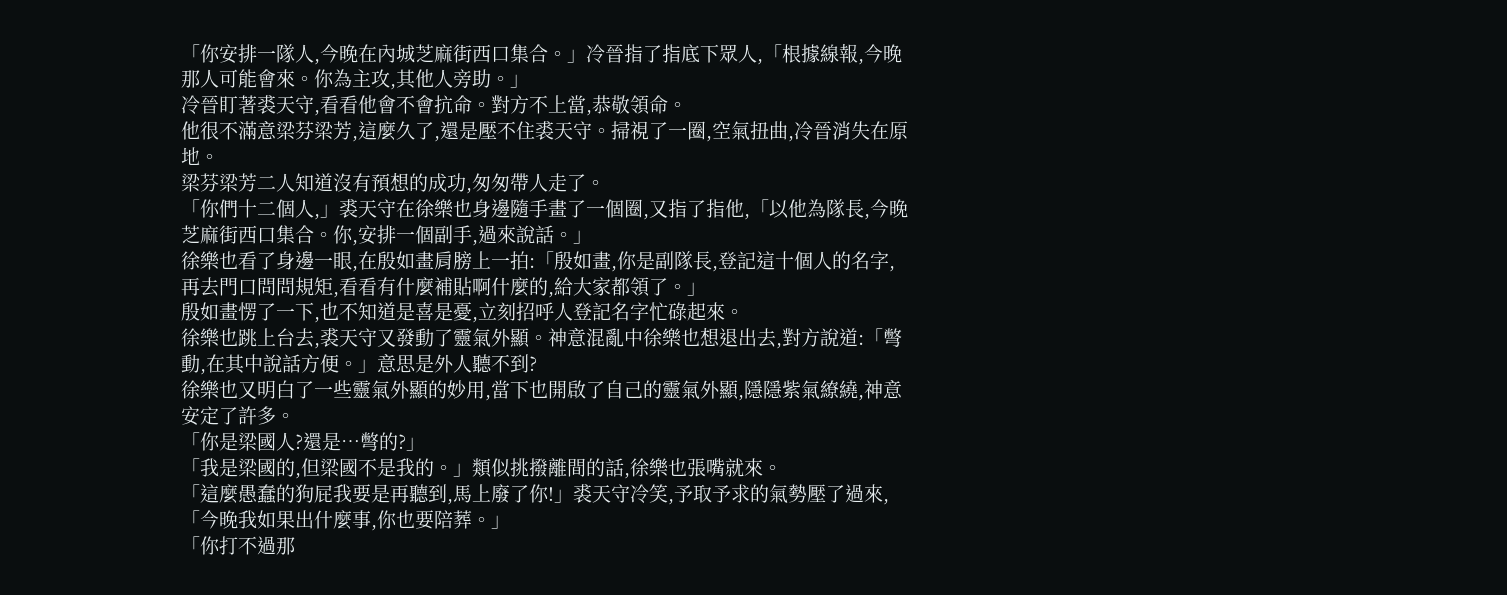「你安排一隊人,今晚在內城芝麻街西口集合。」冷晉指了指底下眾人,「根據線報,今晚那人可能會來。你為主攻,其他人旁助。」
冷晉盯著裘天守,看看他會不會抗命。對方不上當,恭敬領命。
他很不滿意梁芬梁芳,這麼久了,還是壓不住裘天守。掃視了一圈,空氣扭曲,冷晉消失在原地。
梁芬梁芳二人知道沒有預想的成功,匆匆帶人走了。
「你們十二個人,」裘天守在徐樂也身邊隨手畫了一個圈,又指了指他,「以他為隊長,今晚芝麻街西口集合。你,安排一個副手,過來說話。」
徐樂也看了身邊一眼,在殷如畫肩膀上一拍:「殷如畫,你是副隊長,登記這十個人的名字,再去門口問問規矩,看看有什麼補貼啊什麼的,給大家都領了。」
殷如畫愣了一下,也不知道是喜是憂,立刻招呼人登記名字忙碌起來。
徐樂也跳上台去,裘天守又發動了靈氣外顯。神意混亂中徐樂也想退出去,對方說道:「彆動,在其中說話方便。」意思是外人聽不到?
徐樂也又明白了一些靈氣外顯的妙用,當下也開啟了自己的靈氣外顯,隱隱紫氣繚繞,神意安定了許多。
「你是梁國人?還是…彆的?」
「我是梁國的,但梁國不是我的。」類似挑撥離間的話,徐樂也張嘴就來。
「這麼愚蠢的狗屁我要是再聽到,馬上廢了你!」裘天守冷笑,予取予求的氣勢壓了過來,「今晚我如果出什麼事,你也要陪葬。」
「你打不過那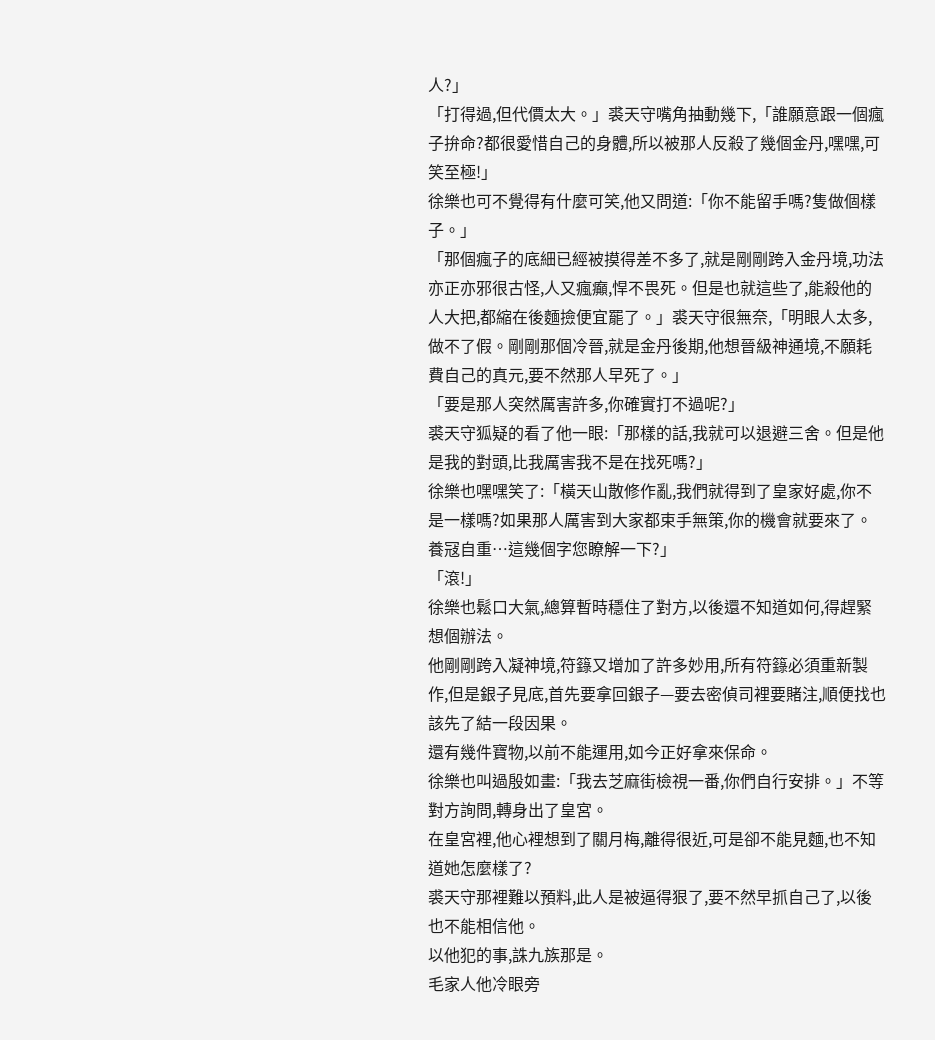人?」
「打得過,但代價太大。」裘天守嘴角抽動幾下,「誰願意跟一個瘋子拚命?都很愛惜自己的身體,所以被那人反殺了幾個金丹,嘿嘿,可笑至極!」
徐樂也可不覺得有什麼可笑,他又問道:「你不能留手嗎?隻做個樣子。」
「那個瘋子的底細已經被摸得差不多了,就是剛剛跨入金丹境,功法亦正亦邪很古怪,人又瘋癲,悍不畏死。但是也就這些了,能殺他的人大把,都縮在後麵撿便宜罷了。」裘天守很無奈,「明眼人太多,做不了假。剛剛那個冷晉,就是金丹後期,他想晉級神通境,不願耗費自己的真元,要不然那人早死了。」
「要是那人突然厲害許多,你確實打不過呢?」
裘天守狐疑的看了他一眼:「那樣的話,我就可以退避三舍。但是他是我的對頭,比我厲害我不是在找死嗎?」
徐樂也嘿嘿笑了:「橫天山散修作亂,我們就得到了皇家好處,你不是一樣嗎?如果那人厲害到大家都束手無策,你的機會就要來了。養冦自重…這幾個字您瞭解一下?」
「滾!」
徐樂也鬆口大氣,總算暫時穩住了對方,以後還不知道如何,得趕緊想個辦法。
他剛剛跨入凝神境,符籙又增加了許多妙用,所有符籙必須重新製作,但是銀子見底,首先要拿回銀子—要去密偵司裡要賭注,順便找也該先了結一段因果。
還有幾件寶物,以前不能運用,如今正好拿來保命。
徐樂也叫過殷如畫:「我去芝麻街檢視一番,你們自行安排。」不等對方詢問,轉身出了皇宮。
在皇宮裡,他心裡想到了關月梅,離得很近,可是卻不能見麵,也不知道她怎麼樣了?
裘天守那裡難以預料,此人是被逼得狠了,要不然早抓自己了,以後也不能相信他。
以他犯的事,誅九族那是。
毛家人他冷眼旁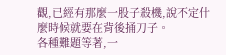觀,已經有那麼一股子殺機,說不定什麼時候就要在背後捅刀子。
各種難題等著,一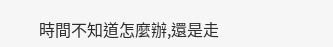時間不知道怎麼辦,還是走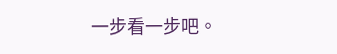一步看一步吧。